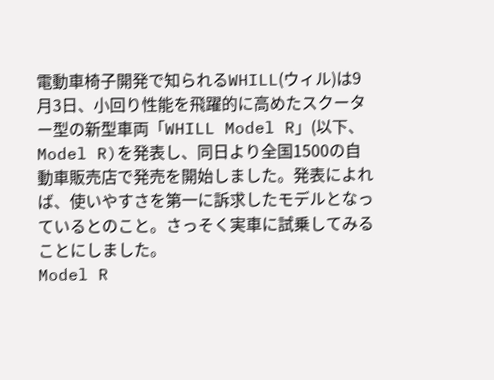電動車椅子開発で知られるWHILL(ウィル)は9月3日、小回り性能を飛躍的に高めたスクーター型の新型車両「WHILL Model R」(以下、Model R)を発表し、同日より全国1500の自動車販売店で発売を開始しました。発表によれば、使いやすさを第一に訴求したモデルとなっているとのこと。さっそく実車に試乗してみることにしました。
Model R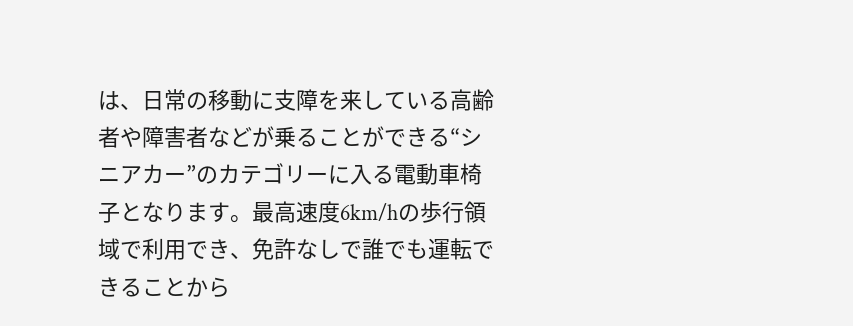は、日常の移動に支障を来している高齢者や障害者などが乗ることができる“シニアカー”のカテゴリーに入る電動車椅子となります。最高速度6km/hの歩行領域で利用でき、免許なしで誰でも運転できることから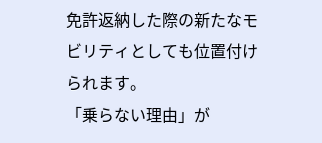免許返納した際の新たなモビリティとしても位置付けられます。
「乗らない理由」が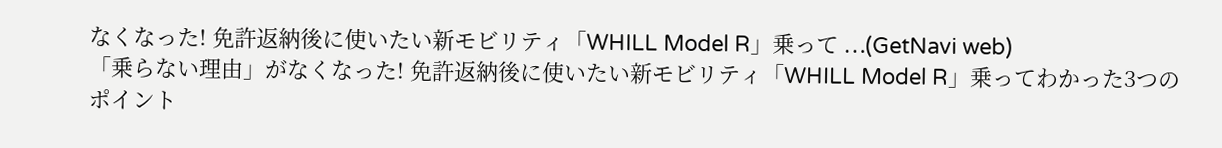なくなった! 免許返納後に使いたい新モビリティ「WHILL Model R」乗って …(GetNavi web)
「乗らない理由」がなくなった! 免許返納後に使いたい新モビリティ「WHILL Model R」乗ってわかった3つのポイント